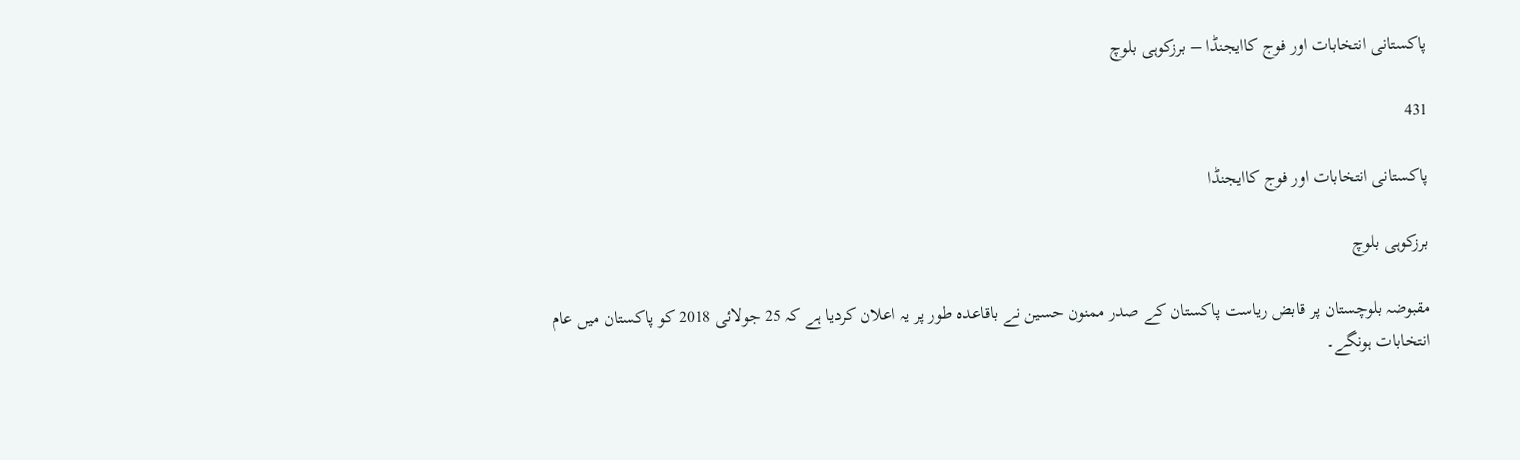پاکستانی انتخابات اور فوج کاایجنڈا – برزکوہی بلوچ

431

پاکستانی انتخابات اور فوج کاایجنڈا

برزکوہی بلوچ

مقبوضہ بلوچستان پر قابض ریاست پاکستان کے صدر ممنون حسین نے باقاعدہ طور پر یہ اعلان کردیا ہے کہ 25 جولائی 2018 کو پاکستان میں عام انتخابات ہونگے۔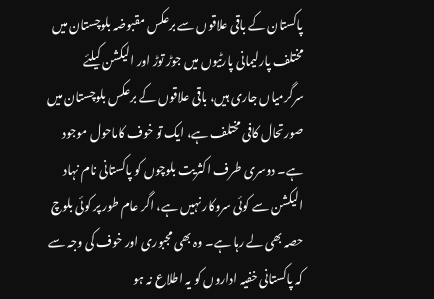پاکستان کے باقی علاقوں سے برعکس مقبوضہ بلوچستان میں مختلف پارلیمانی پارٹیوں میں جوڑ توڑ اور الیکشن کیلئے سرگرمیاں جاری ہیں، باقی علاقوں کے برعکس بلوچستان میں صورتحال کافی مختلف ہے، ایک تو خوف کاماحول موجود ہے۔ دوسری طرف اکثریت بلوچوں کو پاکستانی نام نہاد الیکشن سے کوئی سروکار نہیں ہے، اگر عام طور پر کوئی بلوچ حصہ بھی لے رہا ہے۔ وہ بھی مجبوری اور خوف کی وجہ سے کہ پاکستانی خفیہ اداروں کو یہ اطلاع نہ ہو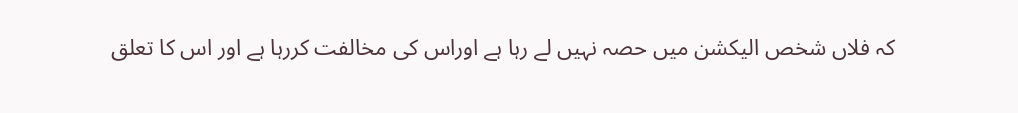کہ فلاں شخص الیکشن میں حصہ نہیں لے رہا ہے اوراس کی مخالفت کررہا ہے اور اس کا تعلق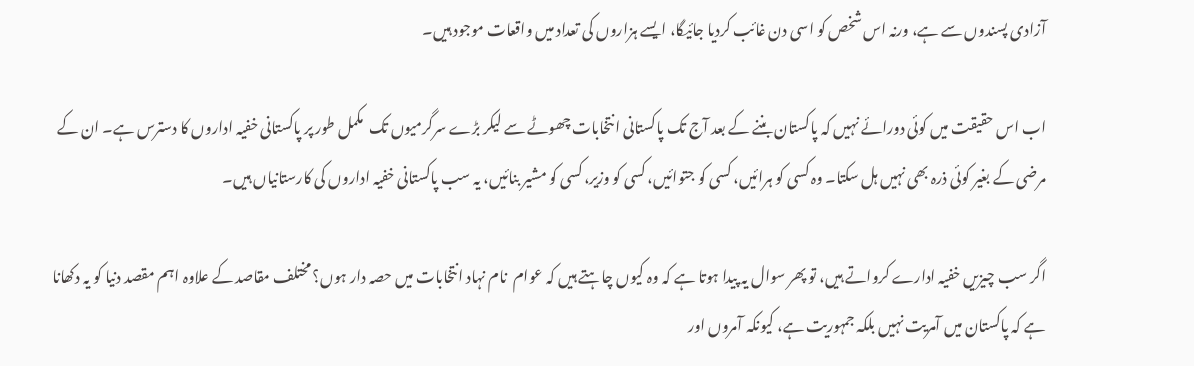آزادی پسندوں سے ہے، ورنہ اس شخص کو اسی دن غائب کردیا جائیگا، ایسے ہزاروں کی تعداد میں واقعات موجود ہیں۔

اب اس حقیقت میں کوئی دورائے نہیں کہ پاکستان بننے کے بعد آج تک پاکستانی انتخابات چھوٹے سے لیکر بڑے سرگرمیوں تک  مکمل طور پر پاکستانی خفیہ اداروں کا دسترس ہے۔ ان کے مرضی کے بغیر کوئی ذرہ بھی نہیں ہل سکتا۔ وہ کسی کو ہرائیں، کسی کو جتوائیں، کسی کو وزیر، کسی کو مشیر بنائیں، یہ سب پاکستانی خفیہ اداروں کی کارستانیاں ہیں۔

اگر سب چیزیں خفیہ ادارے کرواتے ہیں، تو پھر سوال یہ پیدا ہوتا ہے کہ وہ کیوں چاہتے ہیں کہ عوام  نام نہاد انتخابات میں حصہ دار ہوں؟ مختلف مقاصد کے علاوہ اہم مقصد دنیا کو یہ دکھانا ہے کہ پاکستان میں آمریت نہیں بلکہ جمہوریت ہے، کیونکہ آمروں اور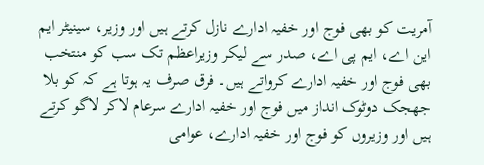آمریت کو بھی فوج اور خفیہ ادارے نازل کرتے ہیں اور وزیر، سینیٹر ایم این اے، ایم پی اے، صدر سے لیکر وزیراعظم تک سب کو منتخب بھی فوج اور خفیہ ادارے کرواتے ہیں۔ فرق صرف یہ ہوتا ہے کہ کو بلا جھجک دوٹوک انداز میں فوج اور خفیہ ادارے سرعام لاکر لاگو کرتے ہیں اور وزیروں کو فوج اور خفیہ ادارے، عوامی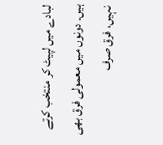لبادے میں لپیٹ کر منتخب کرتے ہیں۔ دونوں میں معمولی فرق بھی نہیں، فرق صرف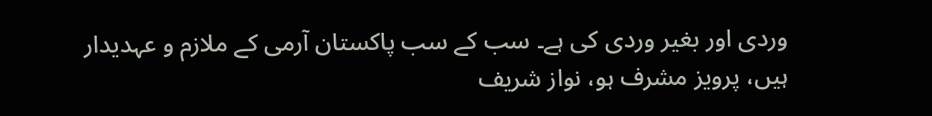وردی اور بغیر وردی کی ہے۔ سب کے سب پاکستان آرمی کے ملازم و عہدیدار ہیں، پرویز مشرف ہو، نواز شریف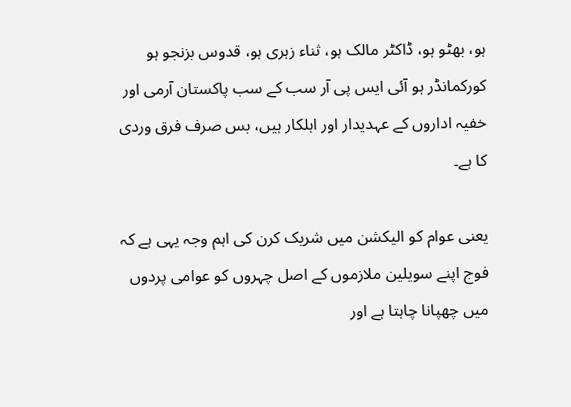ہو، بھٹو ہو، ڈاکٹر مالک ہو، ثناء زہری ہو، قدوس بزنجو ہو کورکمانڈر ہو آئی ایس پی آر سب کے سب پاکستان آرمی اور خفیہ اداروں کے عہدیدار اور اہلکار ہیں، بس صرف فرق وردی کا ہے۔

یعنی عوام کو الیکشن میں شریک کرن کی اہم وجہ یہی ہے کہ فوج اپنے سویلین ملازموں کے اصل چہروں کو عوامی پردوں میں چھپانا چاہتا ہے اور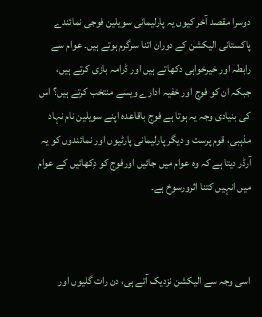دوسرا مقصد آخر کیوں یہ پارلیمانی سویلین فوجی نمائندے پاکستانی الیکشن کے دوران اتنا سرگرم ہوتے ہیں۔ عوام سے رابطہ اور خیرخواہی دکھاتے ہیں اور ڈرامہ بازی کرتے ہیں، جبکہ ان کو فوج اور خفیہ ادارے ویسے منتخب کرتے ہیں؟ اس کی بنیادی وجہ یہ ہوتا ہے فوج باقاعدہ اپنے سویلین نام نہاد مذہبی، قوم پرست و دیگر پارلیمانی پارٹیوں اور نمائندوں کو یہ آرڈر دیتا ہے کہ وہ عوام میں جائیں اورفوج کو دِکھائیں کے عوام میں انہیں کتنا اثرورسوخ ہے۔



اسی وجہ سے الیکشن نزدیک آتے ہی، دن رات گلیوں اور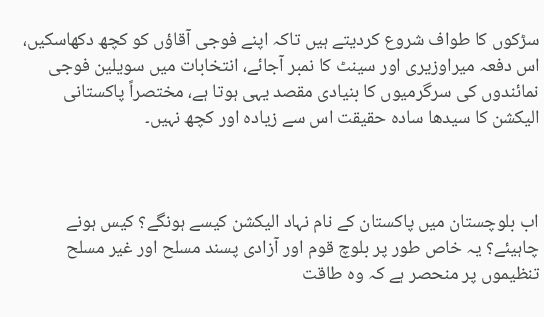سڑکوں کا طواف شروع کردیتے ہیں تاکہ اپنے فوجی آقاؤں کو کچھ دکھاسکیں، اس دفعہ میراوزیری اور سینٹ کا نمبر آجائے، انتخابات میں سویلین فوجی نمائندوں کی سرگرمیوں کا بنیادی مقصد یہی ہوتا ہے، مختصراً پاکستانی الیکشن کا سیدھا سادہ حقیقت اس سے زیادہ اور کچھ نہیں۔



اب بلوچستان میں پاکستان کے نام نہاد الیکشن کیسے ہونگے؟ کیس ہونے چاہیئے؟ یہ خاص طور پر بلوچ قوم اور آزادی پسند مسلح اور غیر مسلح تنظیموں پر منحصر ہے کہ وہ طاقت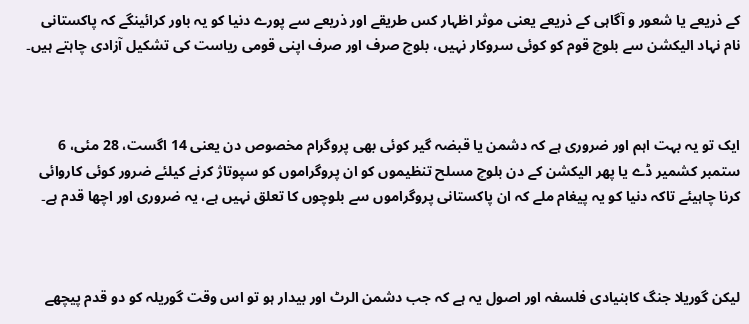کے ذریعے یا شعور و آگاہی کے ذریعے یعنی موثر اظہار کس طریقے اور ذریعے سے پورے دنیا کو یہ باور کرائینگے کہ پاکستانی نام نہاد الیکشن سے بلوچ قوم کو کوئی سروکار نہیں، بلوچ صرف اور صرف اپنی قومی ریاست کی تشکیل آزادی چاہتے ہیں۔



ایک تو یہ بہت اہم اور ضروری ہے کہ دشمن یا قبضہ گیر کوئی بھی پروگرام مخصوص دن یعنی 14 اگست، 28 مئی، 6 ستمبر کشمیر ڈے یا پھر الیکشن کے دن بلوچ مسلح تنظیموں کو ان پروگراموں کو سپوتاژ کرنے کیلئے ضرور کوئی کاروائی کرنا چاہیئے تاکہ دنیا کو یہ پیغام ملے کہ ان پاکستانی پروگراموں سے بلوچوں کا تعلق نہیں ہے، یہ ضروری اور اچھا قدم ہے۔



لیکن گوریلا جنگ کابنیادی فلسفہ اور اصول یہ ہے کہ جب دشمن الرٹ اور بیدار ہو تو اس وقت گوریلہ کو دو قدم پیچھے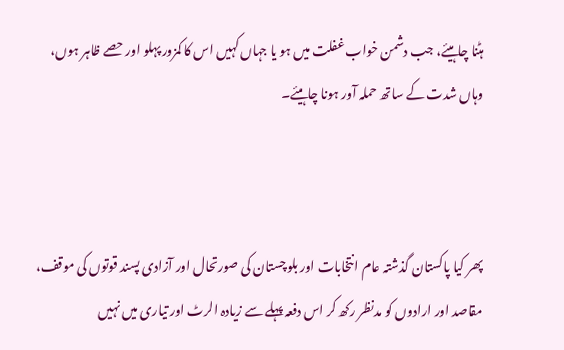ہٹنا چاہیئے، جب دشمن خواب غفلت میں ہو یا جہاں کہیں اس کا کمزور پہلو اور حصے ظاہر ہوں، وہاں شدت کے ساتھ حملہ آور ہونا چاہیئے۔



پھر کیا پاکستان گذشتہ عام انتخابات اور بلوچستان کی صورتحال اور آزادی پسند قوتوں کی موقف، مقاصد اور ارادوں کو مدنظر رکھ کر اس دفعہ پہلے سے زیادہ الرٹ اور تیاری میں نہیں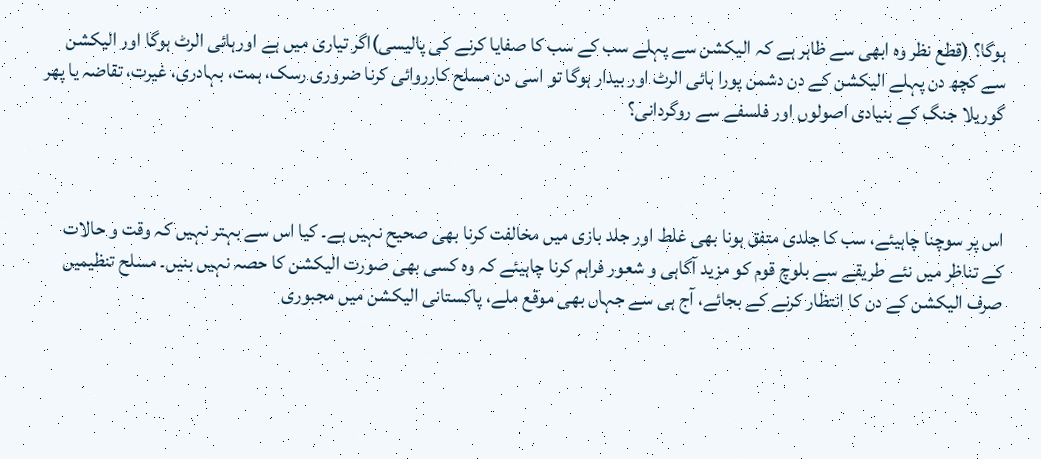ہوگا؟ (قطع نظر وہ ابھی سے ظاہر ہے کہ الیکشن سے پہلے سب کے سب کا صفایا کرنے کی پالیسی)اگر تیاری میں ہے اورہائی الرٹ ہوگا اور الیکشن سے کچھ دن پہلے الیکشن کے دن دشمن پورا ہائی الرٹ اور بیدار ہوگا تو اسی دن مسلح کارروائی کرنا ضروری رسک، ہمت، بہادری، غیرت، تقاضہ یا پھر گوریلا جنگ کے بنیادی اصولوں اور فلسفے سے روگردانی؟



اس پر سوچنا چاہیئے، سب کا جلدی متفق ہونا بھی غلط اور جلد بازی میں مخالفت کرنا بھی صحیح نہیں ہے۔ کیا اس سے بہتر نہیں کہ وقت و حالات کے تناظر میں نئے طریقے سے بلوچ قوم کو مزید آگاہی و شعور فراہم کرنا چاہیئے کہ وہ کسی بھی صورت الیکشن کا حصہ نہیں بنیں۔ مسلح تنظیمیں صرف الیکشن کے دن کا انتظار کرنے کے بجائے، آج ہی سے جہاں بھی موقع ملے، پاکستانی الیکشن میں مجبوری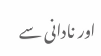اور نادانی سے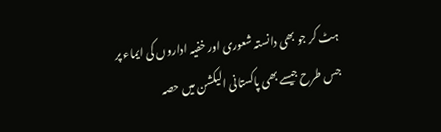ہٹ کر جو بھی دانستہ شعوری اور خفیہ اداروں کی ایماء پر جس طرح جیسے بھی پاکستانی الیکشن میں حصہ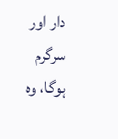دار اور سرگرم ہوگا، وہ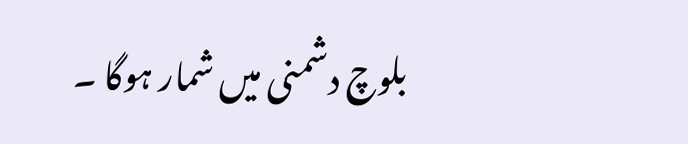بلوچ دشمنی میں شمار ہوگا ۔